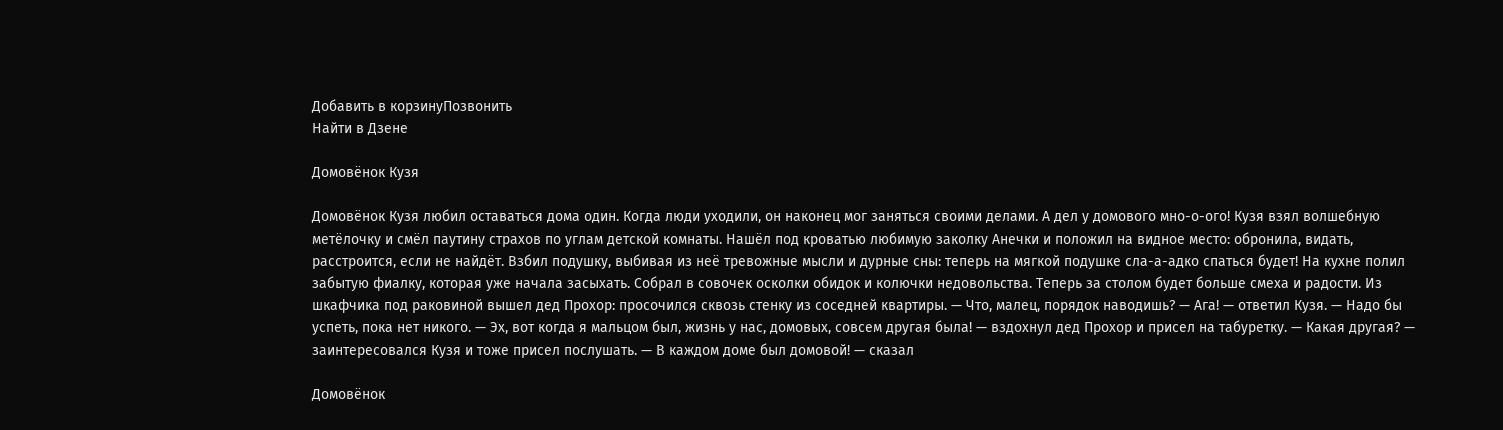Добавить в корзинуПозвонить
Найти в Дзене

Домовёнок Кузя

Домовёнок Кузя любил оставаться дома один. Когда люди уходили, он наконец мог заняться своими делами. А дел у домового мно-о-ого! Кузя взял волшебную метёлочку и смёл паутину страхов по углам детской комнаты. Нашёл под кроватью любимую заколку Анечки и положил на видное место: обронила, видать, расстроится, если не найдёт. Взбил подушку, выбивая из неё тревожные мысли и дурные сны: теперь на мягкой подушке сла-а-адко спаться будет! На кухне полил забытую фиалку, которая уже начала засыхать. Собрал в совочек осколки обидок и колючки недовольства. Теперь за столом будет больше смеха и радости. Из шкафчика под раковиной вышел дед Прохор: просочился сквозь стенку из соседней квартиры. — Что, малец, порядок наводишь? — Ага! — ответил Кузя. — Надо бы успеть, пока нет никого. — Эх, вот когда я мальцом был, жизнь у нас, домовых, совсем другая была! — вздохнул дед Прохор и присел на табуретку. — Какая другая? — заинтересовался Кузя и тоже присел послушать. — В каждом доме был домовой! — сказал

Домовёнок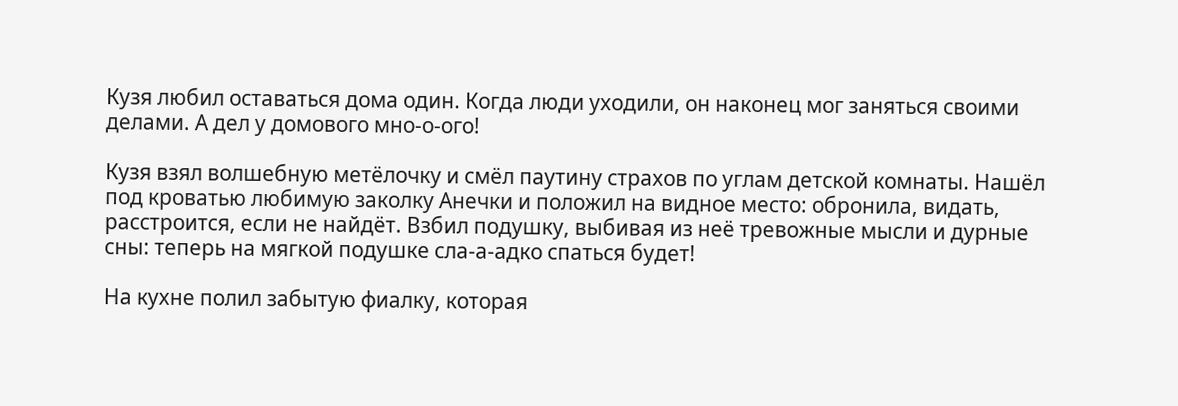Кузя любил оставаться дома один. Когда люди уходили, он наконец мог заняться своими делами. А дел у домового мно-о-ого!

Кузя взял волшебную метёлочку и смёл паутину страхов по углам детской комнаты. Нашёл под кроватью любимую заколку Анечки и положил на видное место: обронила, видать, расстроится, если не найдёт. Взбил подушку, выбивая из неё тревожные мысли и дурные сны: теперь на мягкой подушке сла-а-адко спаться будет!

На кухне полил забытую фиалку, которая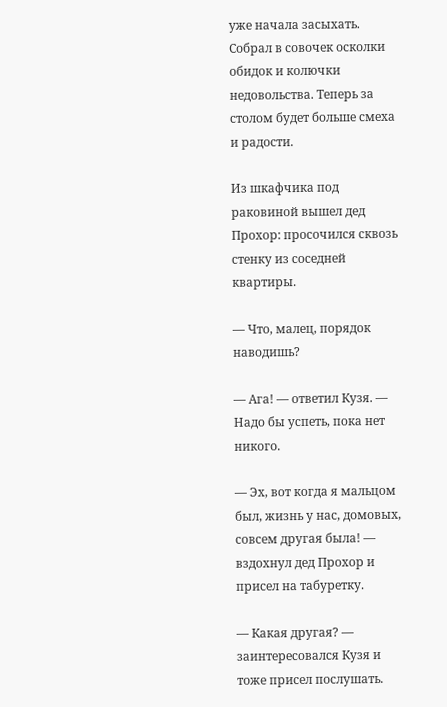уже начала засыхать. Собрал в совочек осколки обидок и колючки недовольства. Теперь за столом будет больше смеха и радости.

Из шкафчика под раковиной вышел дед Прохор: просочился сквозь стенку из соседней квартиры.

— Что, малец, порядок наводишь?

— Ага! — ответил Кузя. — Надо бы успеть, пока нет никого.

— Эх, вот когда я мальцом был, жизнь у нас, домовых, совсем другая была! — вздохнул дед Прохор и присел на табуретку.

— Какая другая? — заинтересовался Кузя и тоже присел послушать.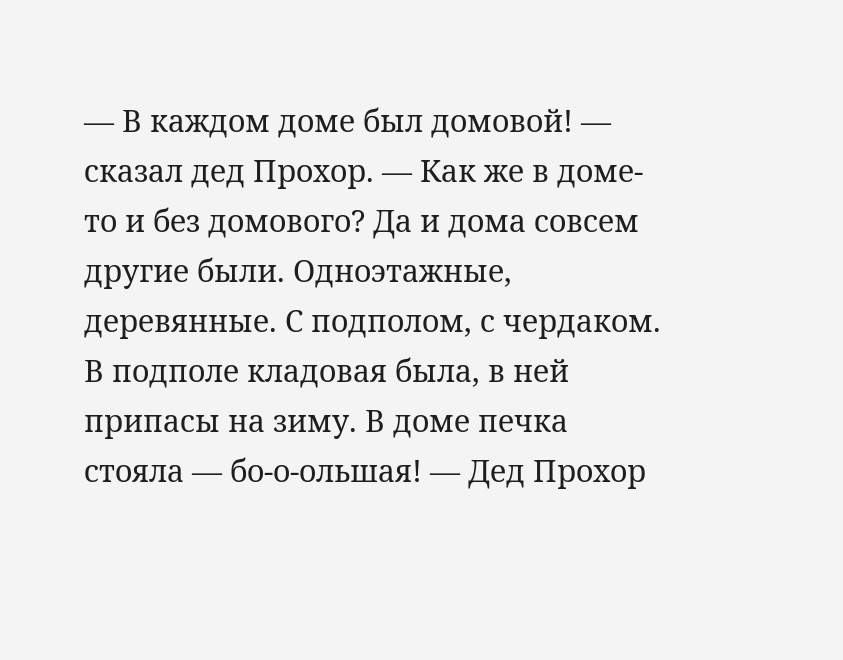— В каждом доме был домовой! — сказал дед Прохор. — Как же в доме-то и без домового? Да и дома совсем другие были. Одноэтажные, деревянные. С подполом, с чердаком. В подполе кладовая была, в ней припасы на зиму. В доме печка стояла — бо-о-ольшая! — Дед Прохор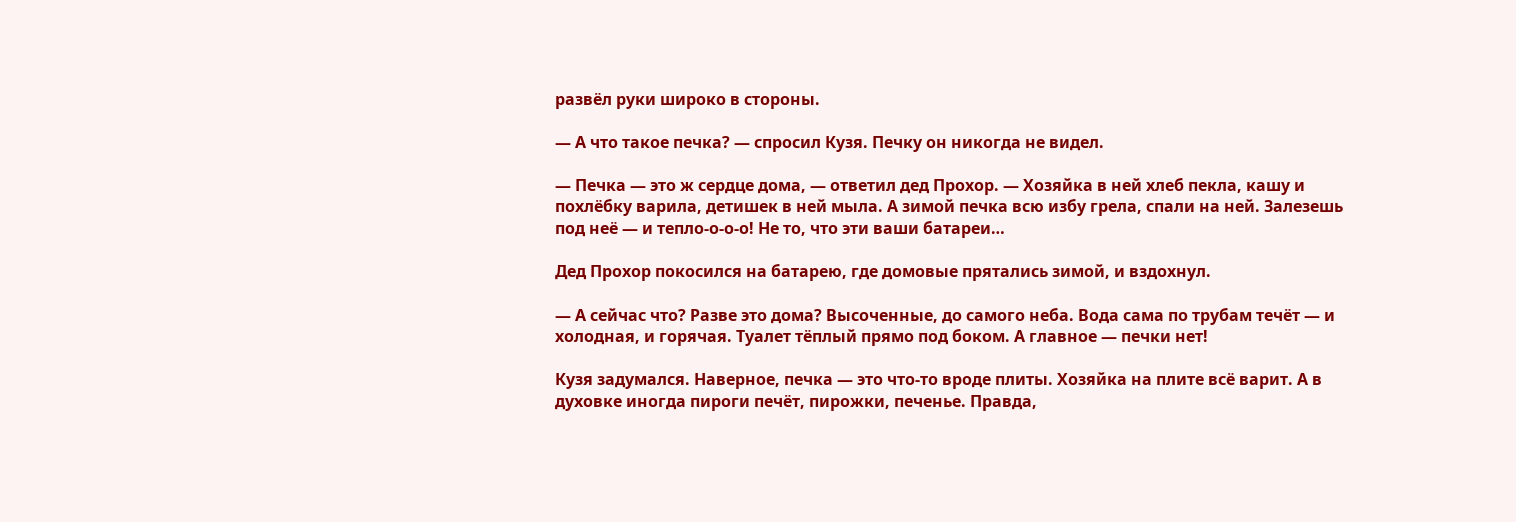развёл руки широко в стороны.

— А что такое печка? — спросил Кузя. Печку он никогда не видел.

— Печка — это ж сердце дома, — ответил дед Прохор. — Хозяйка в ней хлеб пекла, кашу и похлёбку варила, детишек в ней мыла. А зимой печка всю избу грела, спали на ней. Залезешь под неё — и тепло-о-о-о! Не то, что эти ваши батареи…

Дед Прохор покосился на батарею, где домовые прятались зимой, и вздохнул.

— А сейчас что? Разве это дома? Высоченные, до самого неба. Вода сама по трубам течёт — и холодная, и горячая. Туалет тёплый прямо под боком. А главное — печки нет!

Кузя задумался. Наверное, печка — это что-то вроде плиты. Хозяйка на плите всё варит. А в духовке иногда пироги печёт, пирожки, печенье. Правда,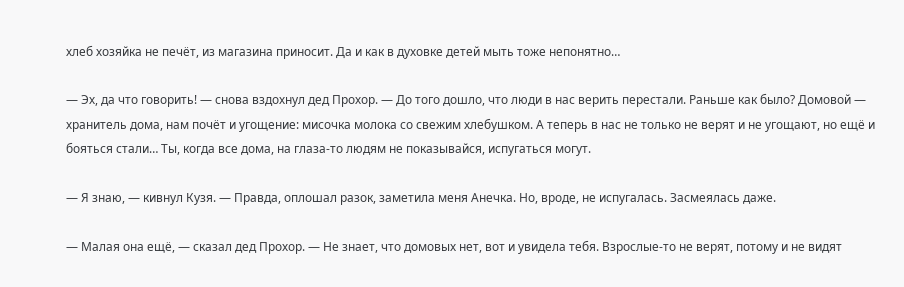хлеб хозяйка не печёт, из магазина приносит. Да и как в духовке детей мыть тоже непонятно…

— Эх, да что говорить! — снова вздохнул дед Прохор. — До того дошло, что люди в нас верить перестали. Раньше как было? Домовой — хранитель дома, нам почёт и угощение: мисочка молока со свежим хлебушком. А теперь в нас не только не верят и не угощают, но ещё и бояться стали… Ты, когда все дома, на глаза-то людям не показывайся, испугаться могут.

— Я знаю, — кивнул Кузя. — Правда, оплошал разок, заметила меня Анечка. Но, вроде, не испугалась. Засмеялась даже.

— Малая она ещё, — сказал дед Прохор. — Не знает, что домовых нет, вот и увидела тебя. Взрослые-то не верят, потому и не видят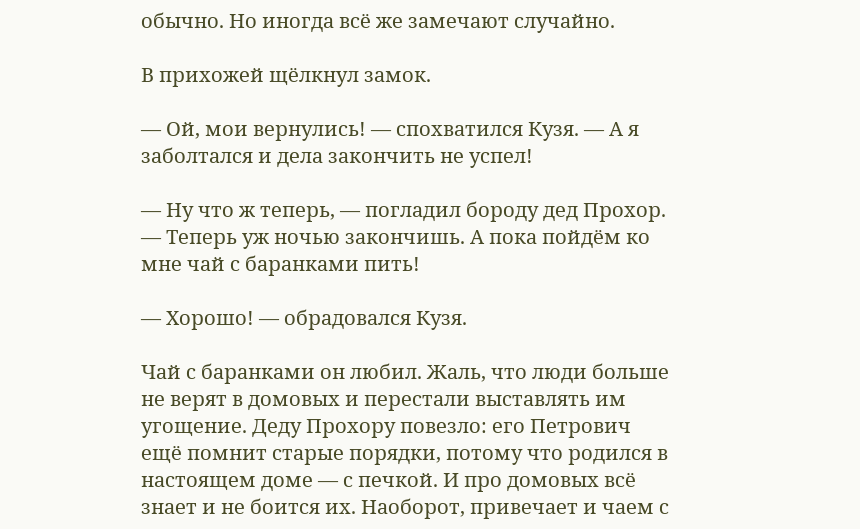обычно. Но иногда всё же замечают случайно.

В прихожей щёлкнул замок.

— Ой, мои вернулись! — спохватился Кузя. — А я заболтался и дела закончить не успел!

— Ну что ж теперь, — погладил бороду дед Прохор. — Теперь уж ночью закончишь. А пока пойдём ко мне чай с баранками пить!

— Хорошо! — обрадовался Кузя.

Чай с баранками он любил. Жаль, что люди больше не верят в домовых и перестали выставлять им угощение. Деду Прохору повезло: его Петрович ещё помнит старые порядки, потому что родился в настоящем доме — с печкой. И про домовых всё знает и не боится их. Наоборот, привечает и чаем с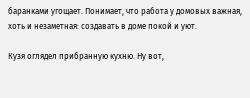баранками угощает. Понимает, что работа у домовых важная, хоть и незаметная: создавать в доме покой и уют.

Кузя оглядел прибранную кухню. Ну вот,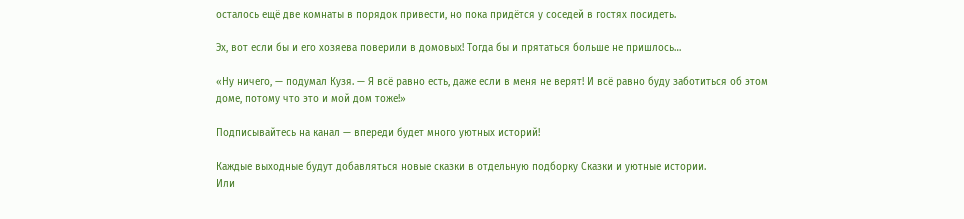осталось ещё две комнаты в порядок привести, но пока придётся у соседей в гостях посидеть.

Эх, вот если бы и его хозяева поверили в домовых! Тогда бы и прятаться больше не пришлось…

«Ну ничего, — подумал Кузя. — Я всё равно есть, даже если в меня не верят! И всё равно буду заботиться об этом доме, потому что это и мой дом тоже!»

Подписывайтесь на канал — впереди будет много уютных историй!

Каждые выходные будут добавляться новые сказки в отдельную подборку Сказки и уютные истории.
Или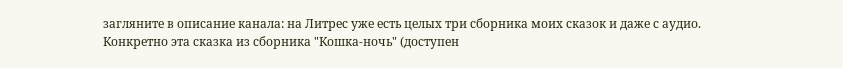загляните в описание канала: на Литрес уже есть целых три сборника моих сказок и даже с аудио. Конкретно эта сказка из сборника "Кошка-ночь" (доступен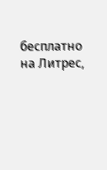бесплатно на Литрес,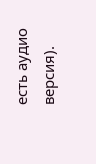есть аудио версия).